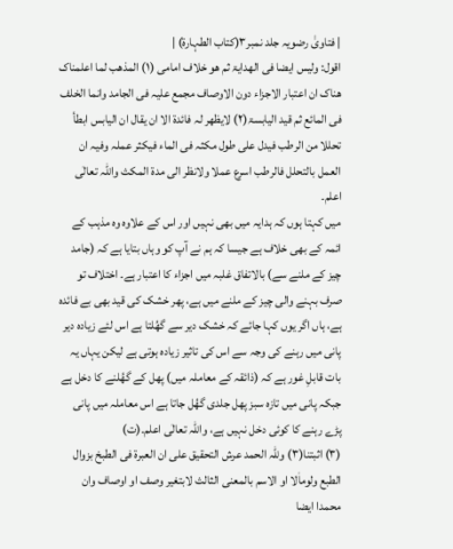| فتاویٰ رضویہ جلد نمبر۳(کتاب الطہارۃ) |
اقول: ولیس ایضا فی الھدایۃ ثم ھو خلاف امامی (۱) المذھب لما اعلمناک ھناک ان اعتبار الاجزاء دون الاوصاف مجمع علیہ فی الجامد وانما الخلف فی المائع ثم قید الیابسۃ(۲) لایظھر لہ فائدۃ الا ان یقال ان الیابس ابطأ تحللا من الرطب فیدل علی طول مکثہ فی الماء فیکثر عملہ وفیہ ان العمل بالتحلل فالرطب اسرع عملا ولانظر الی مدۃ المکث واللّٰہ تعالٰی اعلم۔
میں کہتا ہوں کہ ہدایہ میں بھی نہیں اور اس کے علاوہ وہ مذہب کے ائمہ کے بھی خلاف ہے جیسا کہ ہم نے آپ کو وہاں بتایا ہے کہ (جامد چیز کے ملنے سے) بالاتفاق غلبہ میں اجزاء کا اعتبار ہے۔ اختلاف تو صرف بہنے والی چیز کے ملنے میں ہے، پھر خشک کی قید بھی بے فائدہ ہے، ہاں اگر یوں کہا جائے کہ خشک دیر سے گھُلتا ہے اس لئے زیادہ دیر پانی میں رہنے کی وجہ سے اس کی تاثیر زیادہ ہوتی ہے لیکن یہاں یہ بات قابلِ غور ہے کہ (ذائقہ کے معاملہ میں) پھل کے گھُلنے کا دخل ہے جبکہ پانی میں تازہ سبز پھل جلدی گھُل جاتا ہے اس معاملہ میں پانی پڑے رہنے کا کوئی دخل نہیں ہے، واللہ تعالٰی اعلم۔(ت)
(۳) اثبتنا(۳) وللّٰہ الحمد عرش التحقیق علی ان العبرۃ فی الطبخ بزوال الطبع ولوماٰلا او الاسم بالمعنی الثالث لابتغیر وصف او اوصاف وان محمدا ایضا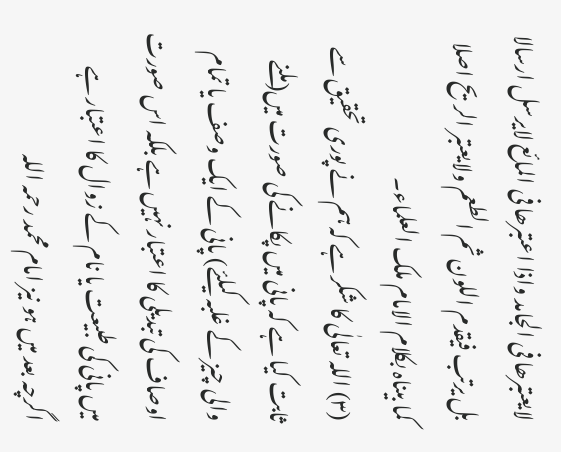لایعتبرھا فی الجامد واذا اعتبرھا فی المائع لایرسل ارسالا بل یرتب فیقدم اللون ثم الطعم ولایعتبر الریح اصلا کما بیناہ بکلام الامام ملک العلماء۔
(۳) اللہ تعالٰی کا شکر ہے کہ ہم نے پوری تحقیق سے ثابت کیا ہے کہ پانی میں پکانے کی صورت میں(ملنے والی چیز کے غلبہ کیلئے) پانی کے ایک وصف یا تمام اوصاف کی تبدیلی کا اعتبار نہیں ہے بلکہ اس صورت میں پانی کی طبیعت یا نام کے زوال کا اعتبار ہے اگرچہ بعد میں ہو نیز امام محمد رحمہ اللہ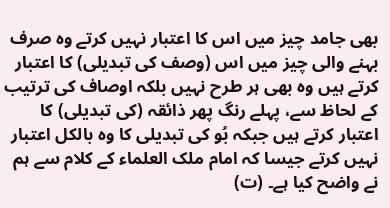بھی جامد چیز میں اس کا اعتبار نہیں کرتے وہ صرف بہنے والی چیز میں اس (وصف کی تبدیلی) کا اعتبار کرتے ہیں وہ بھی ہر طرح نہیں بلکہ اوصاف کی ترتیب کے لحاظ سے، پہلے رنگ پھر ذائقہ (کی تبدیلی) کا اعتبار کرتے ہیں جبکہ بُو کی تبدیلی کا وہ بالکل اعتبار نہیں کرتے جیسا کہ امام ملک العلماء کے کلام سے ہم نے واضح کیا ہے۔ (ت)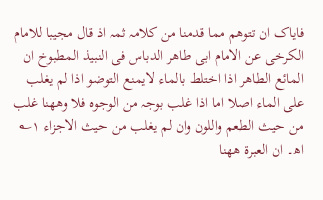فایاک ان تتوھم مما قدمنا من کلامہ ثمہ اذ قال مجیبا للامام الکرخی عن الامام ابی طاھر الدباس فی النبیذ المطبوخ ان المائع الطاھر اذا اختلط بالماء لایمنع التوضو اذا لم یغلب علی الماء اصلا اما اذا غلب بوجہ من الوجوہ فلا وھھنا غلب من حیث الطعم واللون وان لم یغلب من حیث الاجزاء ۱؎ اھ۔ ان العبرۃ ھھنا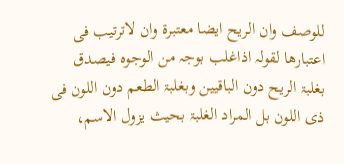للوصف وان الریح ایضا معتبرۃ وان لاترتیب فی اعتبارھا لقولہ اذاغلب بوجہ من الوجوہ فیصدق بغلبۃ الریح دون الباقیین وبغلبۃ الطعم دون اللون فی ذی اللون بل المراد الغلبۃ بحیث یزول الاسم،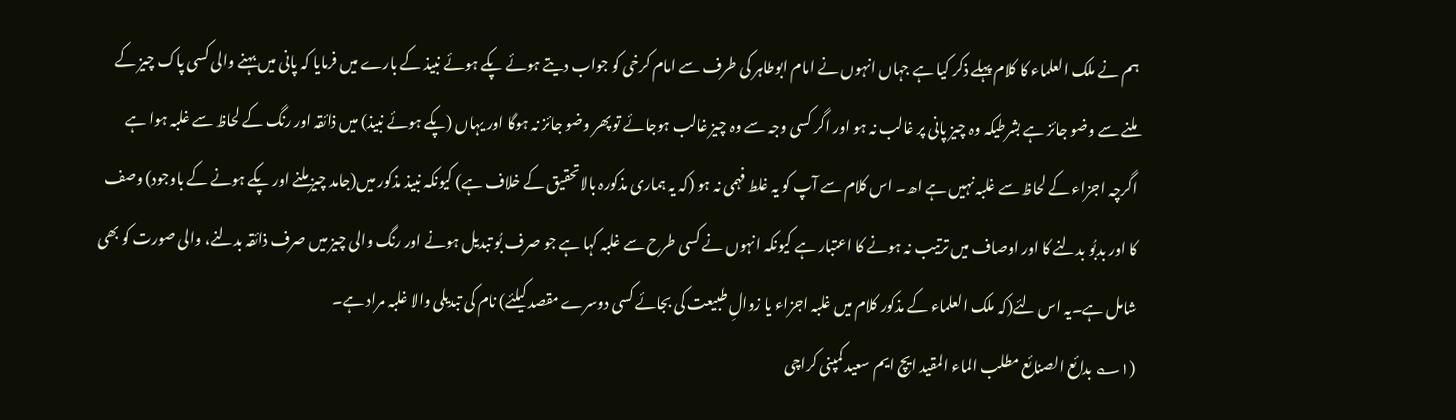ہم نے ملک العلماء کا کلام پہلے ذکر کیا ہے جہاں انہوں نے امام ابوطاہر کی طرف سے امام کرخی کو جواب دیتے ہوئے پکے ہوئے نبیذ کے بارے میں فرمایا کہ پانی میں بہنے والی کسی پاک چیز کے ملنے سے وضو جائز ہے بشرطیکہ وہ چیز پانی پر غالب نہ ہو اور اگر کسی وجہ سے وہ چیز غالب ہوجائے تو پھر وضو جائز نہ ہوگا اور یہاں (پکے ہوئے نبیذ) میں ذائقہ اور رنگ کے لحاظ سے غلبہ ہوا ہے اگرچہ اجزاء کے لحاظ سے غلبہ نہیں ہے اھ۔ اس کلام سے آپ کو یہ غلط فہمی نہ ہو (کہ یہ ہماری مذکورہ بالاتحقیق کے خلاف ہے) کیونکہ نبیذ مذکور میں(جامد چیز ملنے اور پکے ہونے کے باوجود) وصف کا اور بدبُو بدلنے کا اور اوصاف میں ترتیب نہ ہونے کا اعتبار ہے کیونکہ انہوں نے کسی طرح سے غلبہ کہا ہے جو صرف بُو تبدیل ہونے اور رنگ والی چیز میں صرف ذائقہ بدلنے، والی صورت کو بھی شامل ہے۔یہ اس لئے(کہ ملک العلماء کے مذکور کلام میں غلبہ اجزاء یا زوالِ طبیعت کی بجائے کسی دوسرے مقصد کیلئے) نام کی تبدیلی والا غلبہ مراد ہے۔
(۱؎ بدائع الصنائع مطلب الماء المقید ایچ ایم سعید کمپنی کراچی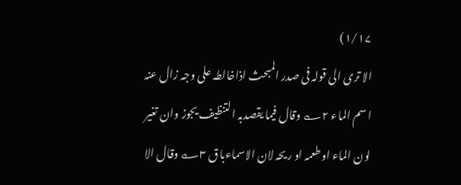۱/۱۷)
الا تری الی قولہ فی صدر المبحث اذاخالطہ علی وجہ زال عنہ اسم الماء ۲؎ وقال فیما یقصدبہ التنظیف یجوز وان تغیر لون الماء اوطعمہ او ریحہ لان الاسماءباق ۳؎ وقال الا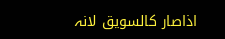اذاصار کالسویق لانہ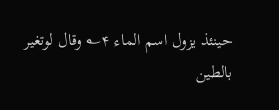حینئذ یزول اسم الماء ۴؎ وقال لوتغیر بالطین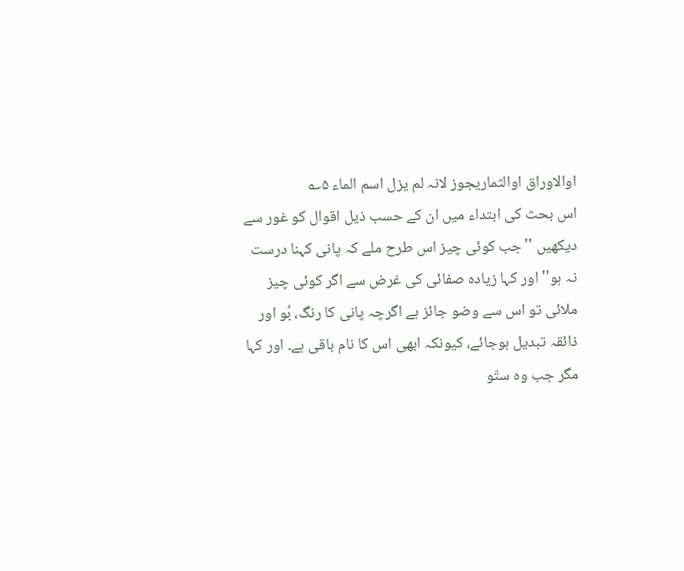اوالاوراق اوالثماریجوز لانہ لم یزل اسم الماء ۵؎
اس بحث کی ابتداء میں ان کے حسب ذیل اقوال کو غور سے دیکھیں ''جب کوئی چیز اس طرح ملے کہ پانی کہنا درست نہ ہو'' اور کہا زیادہ صفائی کی غرض سے اگر کوئی چیز ملائی تو اس سے وضو جائز ہے اگرچہ پانی کا رنگ، بُو اور ذائقہ تبدیل ہوجائے، کیونکہ ابھی اس کا نام باقی ہے۔ اور کہا مگر جب وہ ستّو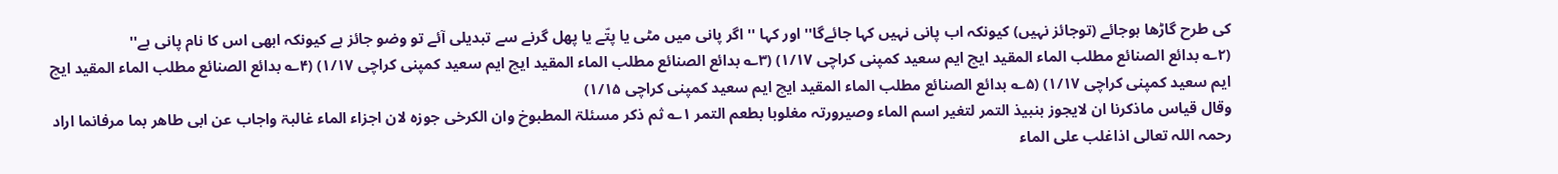کی طرح گاڑھا ہوجائے (توجائز نہیں) کیونکہ اب پانی نہیں کہا جائےگا'' اور کہا ''اگر پانی میں مٹی یا پتّے یا پھل گرنے سے تبدیلی آئے تو وضو جائز ہے کیونکہ ابھی اس کا نام پانی ہے''
(۲؎ بدائع الصنائع مطلب الماء المقید ایچ ایم سعید کمپنی کراچی ۱/۱۷) (۳؎ بدائع الصنائع مطلب الماء المقید ایچ ایم سعید کمپنی کراچی ۱/۱۷) (۴؎ بدائع الصنائع مطلب الماء المقید ایچ ایم سعید کمپنی کراچی ۱/۱۷) (۵؎ بدائع الصنائع مطلب الماء المقید ایچ ایم سعید کمپنی کراچی ۱/۱۵)
وقال قیاس ماذکرنا ان لایجوز بنبیذ التمر لتغیر اسم الماء وصیرورتہ مغلوبا بطعم التمر ۱؎ ثم ذکر مسئلۃ المطبوخ وان الکرخی جوزہ لان اجزاء الماء غالبۃ واجاب عن ابی طاھر بما مرفانما اراد رحمہ اللہ تعالی اذاغلب علی الماء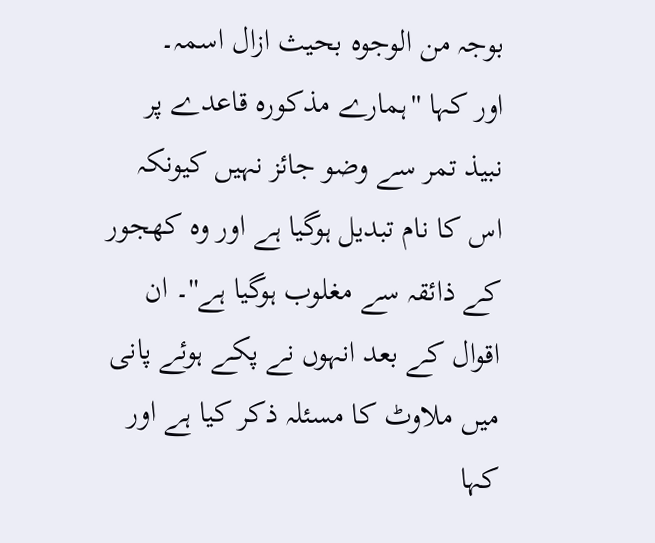بوجہ من الوجوہ بحیث ازال اسمہ۔
اور کہا ''ہمارے مذکورہ قاعدے پر نبیذ تمر سے وضو جائز نہیں کیونکہ اس کا نام تبدیل ہوگیا ہے اور وہ کھجور کے ذائقہ سے مغلوب ہوگیا ہے''۔ ان اقوال کے بعد انہوں نے پکے ہوئے پانی میں ملاوٹ کا مسئلہ ذکر کیا ہے اور کہا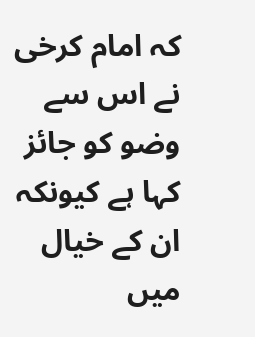کہ امام کرخی نے اس سے وضو کو جائز کہا ہے کیونکہ ان کے خیال میں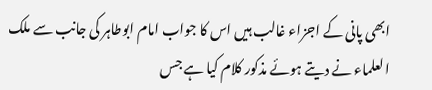ابھی پانی کے اجزاء غالب ہیں اس کا جواب امام ابوطاہر کی جانب سے ملک العلماء نے دیتے ہوئے مذکور کلام کیا ہے جس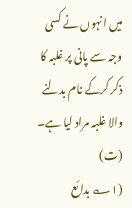میں انہوں نے کسی وجہ سے پانی پر غلبہ کا ذکر کرکے نام بدلنے والا غلبہ مراد لیا ہے۔ (ت)
(۱؎ بدائع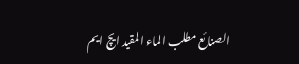الصنائع مطلب الماء المقید ایچ ایم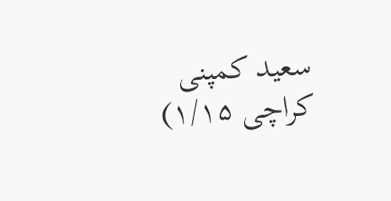سعید کمپنی کراچی ۱/۱۵)